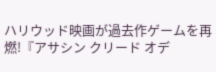ハリウッド映画が過去作ゲームを再燃!『アサシン クリード オデ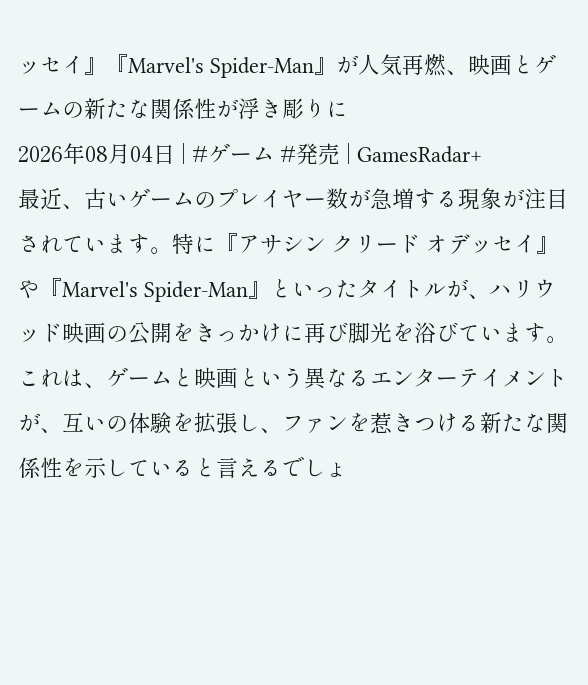ッセイ』『Marvel's Spider-Man』が人気再燃、映画とゲームの新たな関係性が浮き彫りに
2026年08月04日 | #ゲーム #発売 | GamesRadar+
最近、古いゲームのプレイヤー数が急増する現象が注目されています。特に『アサシン クリード オデッセイ』や『Marvel's Spider-Man』といったタイトルが、ハリウッド映画の公開をきっかけに再び脚光を浴びています。これは、ゲームと映画という異なるエンターテイメントが、互いの体験を拡張し、ファンを惹きつける新たな関係性を示していると言えるでしょ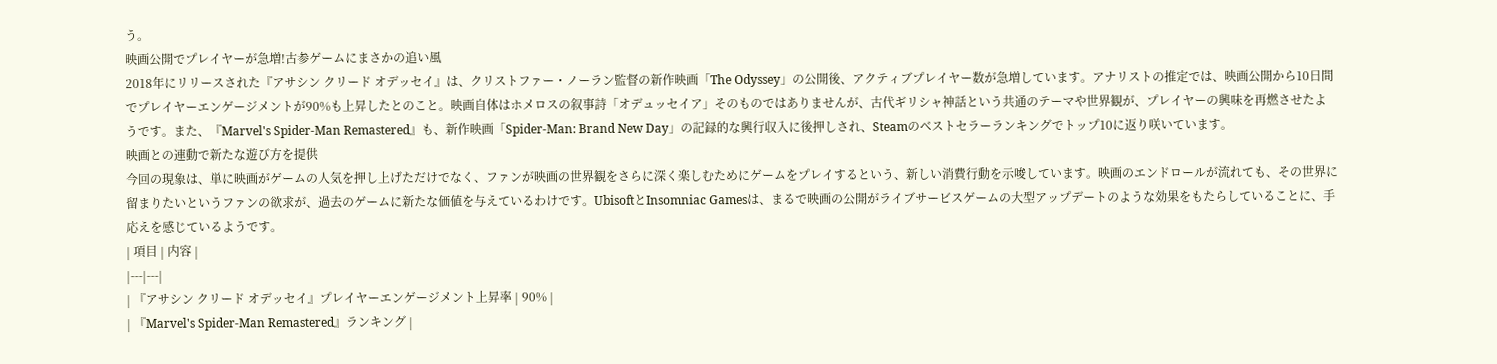う。
映画公開でプレイヤーが急増!古参ゲームにまさかの追い風
2018年にリリースされた『アサシン クリード オデッセイ』は、クリストファー・ノーラン監督の新作映画「The Odyssey」の公開後、アクティブプレイヤー数が急増しています。アナリストの推定では、映画公開から10日間でプレイヤーエンゲージメントが90%も上昇したとのこと。映画自体はホメロスの叙事詩「オデュッセイア」そのものではありませんが、古代ギリシャ神話という共通のテーマや世界観が、プレイヤーの興味を再燃させたようです。また、『Marvel's Spider-Man Remastered』も、新作映画「Spider-Man: Brand New Day」の記録的な興行収入に後押しされ、Steamのベストセラーランキングでトップ10に返り咲いています。
映画との連動で新たな遊び方を提供
今回の現象は、単に映画がゲームの人気を押し上げただけでなく、ファンが映画の世界観をさらに深く楽しむためにゲームをプレイするという、新しい消費行動を示唆しています。映画のエンドロールが流れても、その世界に留まりたいというファンの欲求が、過去のゲームに新たな価値を与えているわけです。UbisoftとInsomniac Gamesは、まるで映画の公開がライブサービスゲームの大型アップデートのような効果をもたらしていることに、手応えを感じているようです。
| 項目 | 内容 |
|---|---|
| 『アサシン クリード オデッセイ』プレイヤーエンゲージメント上昇率 | 90% |
| 『Marvel's Spider-Man Remastered』ランキング |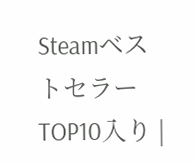SteamベストセラーTOP10入り |